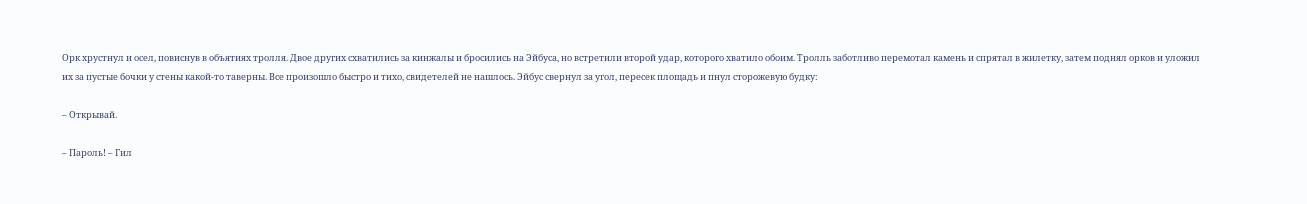Орк хрустнул и осел, повиснув в объятиях тролля. Двое других схватились за кинжалы и бросились на Эйбуса, но встретили второй удар, которого хватило обоим. Тролль заботливо перемотал камень и спрятал в жилетку, затем поднял орков и уложил их за пустые бочки у стены какой-то таверны. Все произошло быстро и тихо, свидетелей не нашлось. Эйбус свернул за угол, пересек площадь и пнул сторожевую будку:

– Открывай.

– Пароль! – Гил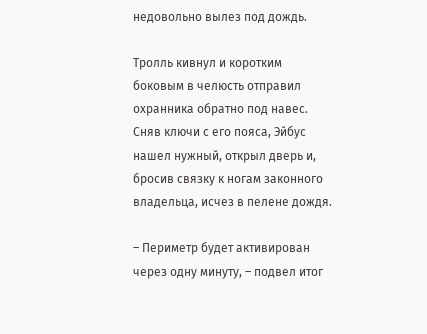недовольно вылез под дождь.

Тролль кивнул и коротким боковым в челюсть отправил охранника обратно под навес. Сняв ключи с его пояса, Эйбус нашел нужный, открыл дверь и, бросив связку к ногам законного владельца, исчез в пелене дождя.

– Периметр будет активирован через одну минуту, – подвел итог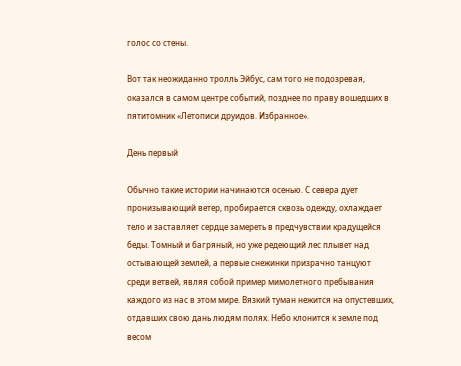голос со стены.

Вот так неожиданно тролль Эйбус, сам того не подозревая, оказался в самом центре событий, позднее по праву вошедших в пятитомник «Летописи друидов. Избранное».

День первый

Обычно такие истории начинаются осенью. С севера дует пронизывающий ветер, пробирается сквозь одежду, охлаждает тело и заставляет сердце замереть в предчувствии крадущейся беды. Томный и багряный, но уже редеющий лес плывет над остывающей землей, а первые снежинки призрачно танцуют среди ветвей, являя собой пример мимолетного пребывания каждого из нас в этом мире. Вязкий туман нежится на опустевших, отдавших свою дань людям полях. Небо клонится к земле под весом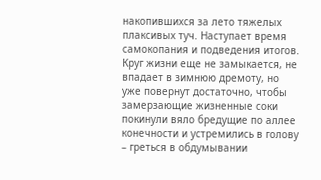накопившихся за лето тяжелых плаксивых туч. Наступает время самокопания и подведения итогов. Круг жизни еще не замыкается, не впадает в зимнюю дремоту, но уже повернут достаточно, чтобы замерзающие жизненные соки покинули вяло бредущие по аллее конечности и устремились в голову – греться в обдумывании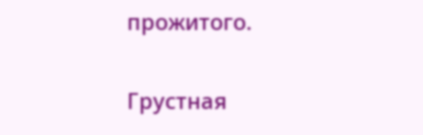прожитого.

Грустная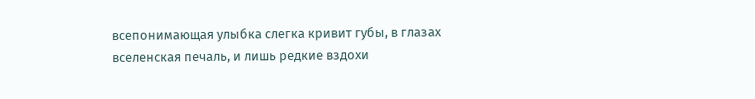всепонимающая улыбка слегка кривит губы, в глазах вселенская печаль, и лишь редкие вздохи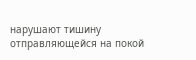нарушают тишину отправляющейся на покой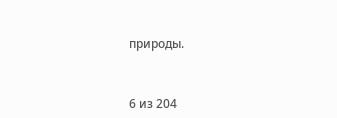природы.



6 из 204